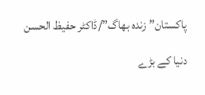پاکستان” زندہ بھاگ”/ڈاکٹر حفیظ الحسن

دنیا کے بڑے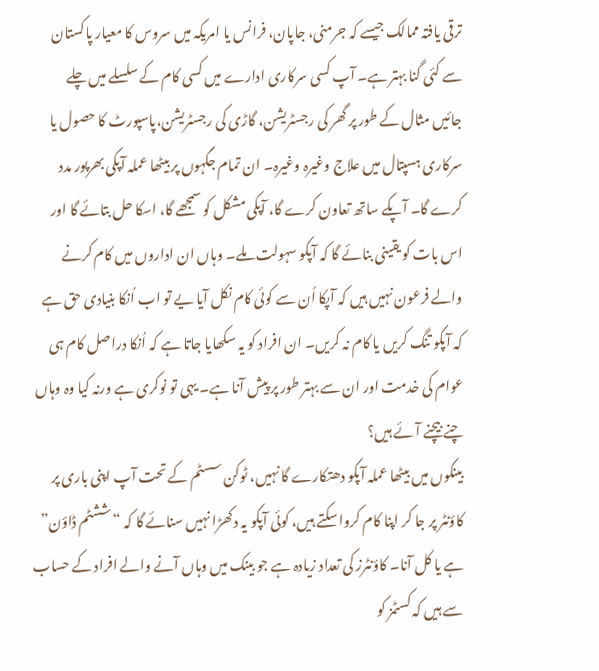ترقی یافتہ ممالک جیسے کہ جرمنی، جاپان، فرانس یا امریکہ میں سروس کا معیار پاکستان سے کئی گنا بہتر ہے۔ آپ کسی سرکاری ادارے میں کسی کام کے سلسلے میں چلے جائیں مثال کے طور پر گھر کی رجسٹریشن، گاڑی کی رجسٹریشن،پاسپورٹ کا حصول یا سرکاری ہسپتال میں علاج وغیرہ وغیرہ۔ ان تمام جگہوں پر بیٹھا عملہ آپکی بھرپور مدد کرے گا۔ آپکے ساتھ تعاون کرے گا، آپکی مشکل کو سمجھے گا، اسکا حل بتائے گا اور اس بات کو یقینی بنائے گا کہ آپکو سہولت ملے۔ وہاں ان اداروں میں کام کرنے والے فرعون نہیں ہیں کہ آپکا اُن سے کوئی کام نکل آیا یے تو اب اُنکا بنیادی حق ہے کہ آپکو تنگ کریں یا کام نہ کریں۔ ان افراد کو یہ سکھایا جاتا ہے کہ اُنکا دراصل کام ہی عوام کی خدمت اور ان سے بہتر طور پر پیش آنا ہے۔ یہی تو نوکری ہے ورنہ کیا وہ وہاں چنے بیچنے آئے ہیں؟
بینکوں میں بیٹھا عملہ آپکو دھتکارے گا نہیں، ٹوکن سسٹم کے تحت آپ اپنی باری پر کاؤنٹر پر جا کر اپنا کام کروا سکتے ہیں، کوئی آپکو یہ دکھڑا نہیں سنائے گا کہ “ششٹم ڈاؤن” ہے یا کل آنا۔ کاؤنٹرز کی تعداد زیادہ ہے جو بینک میں وہاں آنے والے افراد کے حساب سے ہیں کہ کسٹمز کو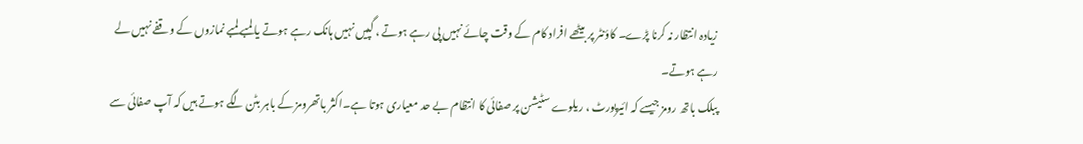زیادہ انتظار نہ کرنا پڑے۔ کاؤنٹر پر بیٹھے افراد کام کے وقت چائے نہیں پی رہے ہوتے ، گپیں نہیں ہانک رہے ہوتے یا لمبے لمبے نمازوں کے وقفے نہیں لے رہے ہوتے۔
پبلک باتھ رومز جیسے کہ ائیرپورٹ ، ریلوے سٹیشن پر صفائی کا انتظام بے حد معیاری ہوتا ہے۔اکثر باتھرومز کے باہر بٹن لگے ہوتے ہیں کہ آپ صفائی سے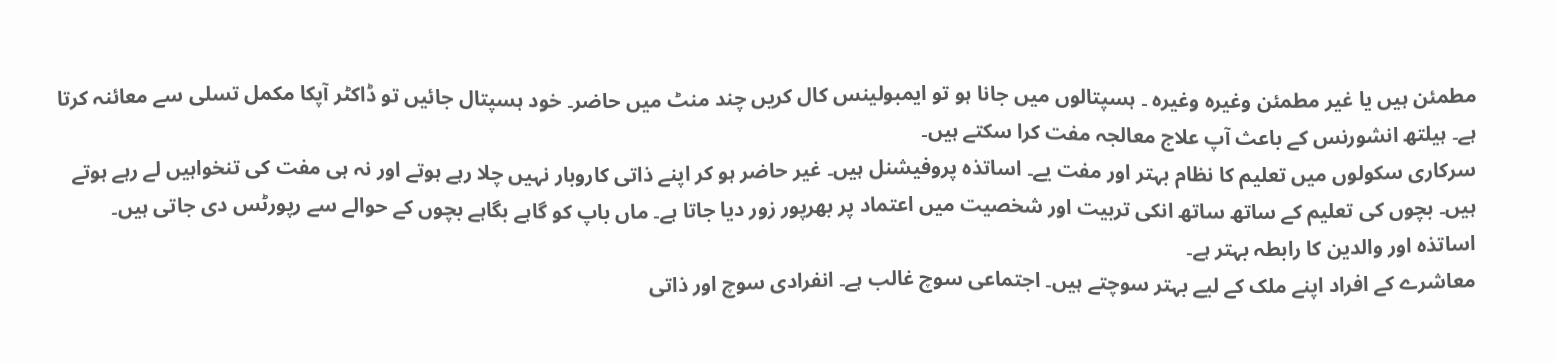مطمئن ہیں یا غیر مطمئن وغیرہ وغیرہ ۔ ہسپتالوں میں جانا ہو تو ایمبولینس کال کریں چند منٹ میں حاضر۔ خود ہسپتال جائیں تو ڈاکٹر آپکا مکمل تسلی سے معائنہ کرتا ہے۔ ہیلتھ انشورنس کے باعث آپ علاج معالجہ مفت کرا سکتے ہیں۔
سرکاری سکولوں میں تعلیم کا نظام بہتر اور مفت یے۔ اساتذہ پروفیشنل ہیں۔ غیر حاضر ہو کر اپنے ذاتی کاروبار نہیں چلا رہے ہوتے اور نہ ہی مفت کی تنخواہیں لے رہے ہوتے ہیں۔ بچوں کی تعلیم کے ساتھ ساتھ انکی تربیت اور شخصیت میں اعتماد پر بھرپور زور دیا جاتا ہے۔ ماں باپ کو گاہے بگاہے بچوں کے حوالے سے رپورٹس دی جاتی ہیں۔ اساتذہ اور والدین کا رابطہ بہتر ہے۔
معاشرے کے افراد اپنے ملک کے لیے بہتر سوچتے ہیں۔ اجتماعی سوچ غالب ہے۔ انفرادی سوچ اور ذاتی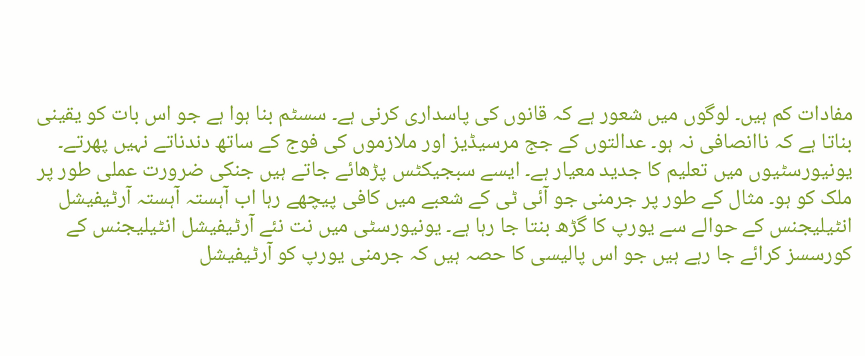مفادات کم ہیں۔ لوگوں میں شعور ہے کہ قانوں کی پاسداری کرنی ہے۔ سسٹم بنا ہوا ہے جو اس بات کو یقینی بناتا ہے کہ ناانصافی نہ ہو۔ عدالتوں کے جج مرسیڈیز اور ملازموں کی فوج کے ساتھ دندناتے نہیں پھرتے۔ یونیورسٹیوں میں تعلیم کا جدید معیار ہے۔ ایسے سبجیکٹس پڑھائے جاتے ہیں جنکی ضرورت عملی طور پر ملک کو ہو۔ مثال کے طور پر جرمنی جو آئی ٹی کے شعبے میں کافی پیچھے رہا اب آہستہ آہستہ آرٹیفیشل انٹیلیجنس کے حوالے سے یورپ کا گڑھ بنتا جا رہا ہے۔ یونیورسٹی میں نت نئے آرٹیفیشل انٹیلیجنس کے کورسسز کرائے جا رہے ہیں جو اس پالیسی کا حصہ ہیں کہ جرمنی یورپ کو آرٹیفیشل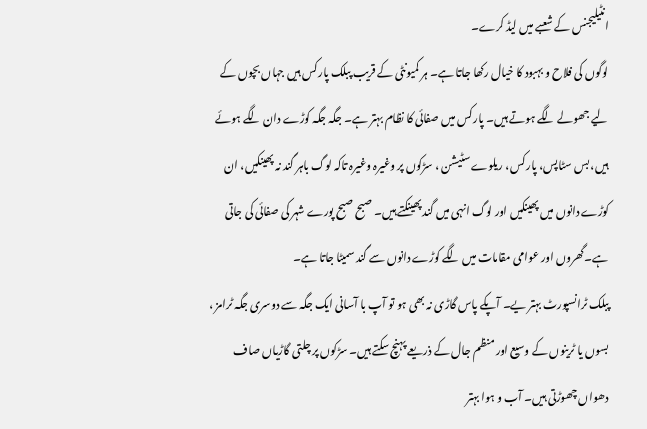انٹیلیجنس کے شعبے میں لیڈ کرے۔
لوگوں کی فلاح و بہبود کا خیال رکھا جاتا ہے۔ ہر کمیونٹی کے قریب پبلک پارکس ہیں جہاں بچوں کے لیے جھولے لگے ہوتے ہیں۔ پارکس میں صفائی کا نظام بہتر ہے۔ جگہ جگہ کوڑے دان لگے ہوئے ہیں، بس سٹاپس، پارکس، ریلوے سٹیشن ، سڑکوں پر وغیرہ وغیرہ تاکہ لوگ باہر گند نہ پھینکیں، ان کوڑے دانوں میں پھینکیں اور لوگ انہی میں گند پھینکتے ہیں۔ صبح صبح پورے شہر کی صفائی کی جاتی ہے۔گھروں اور عوامی مقامات میں لگے کوڑے دانوں سے گند سمیٹا جاتا ہے۔
پبلک ٹرانسپورٹ بہتر یے۔ آپکے پاس گاڑی نہ بھی ہو تو آپ با آسانی ایک جگہ سے دوسری جگہ ٹرامز ، بسوں یا ٹرینوں کے وسیع اور منظم جال کے ذریعے پہنچ سکتے ہیں۔ سڑکوں پر چلتی گاڑیاں صاف دھواں چھوڑتی ہیں۔ آب و ہوا بہتر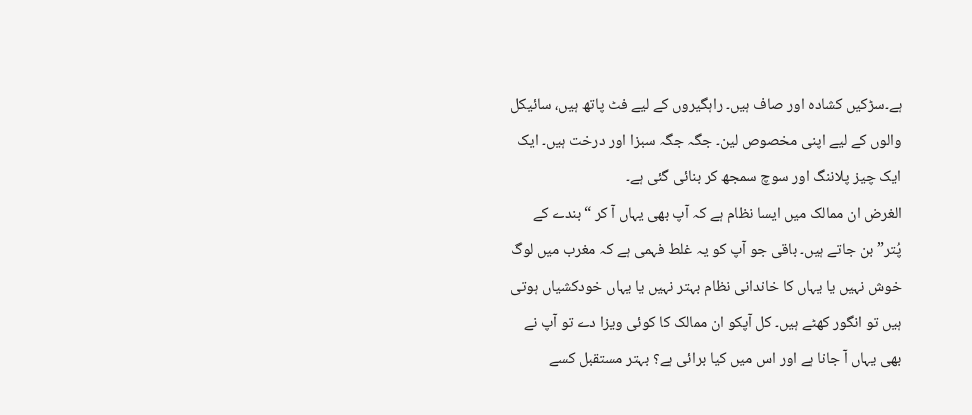ہے۔سڑکیں کشادہ اور صاف ہیں۔ راہگیروں کے لیے فٹ پاتھ ہیں، سائیکل والوں کے لیے اپنی مخصوص لین۔ جگہ جگہ سبزا اور درخت ہیں۔ ایک ایک چیز پلاننگ اور سوچ سمجھ کر بنائی گئی ہے۔
الغرض ان ممالک میں ایسا نظام ہے کہ آپ بھی یہاں آ کر “بندے کے پُتر” بن جاتے ہیں۔ باقی جو آپ کو یہ غلط فہمی ہے کہ مغرب میں لوگ خوش نہیں یا یہاں کا خاندانی نظام بہتر نہیں یا یہاں خودکشیاں ہوتی ہیں تو انگور کھٹے ہیں۔ کل آپکو ان ممالک کا کوئی ویزا دے تو آپ نے بھی یہاں آ جانا ہے اور اس میں کیا برائی ہے؟ بہتر مستقبل کسے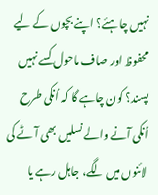نہیں چاہئے؟ اپنے بچوں کے لیے محفوظ اور صاف ماحول کسے نہیں پسند؟ کون چاہے گا کہ اُنکی طرح اُنکی آنے والے نسلیں بھی آٹے کی لائنوں میں لگے، جاہل رہے یا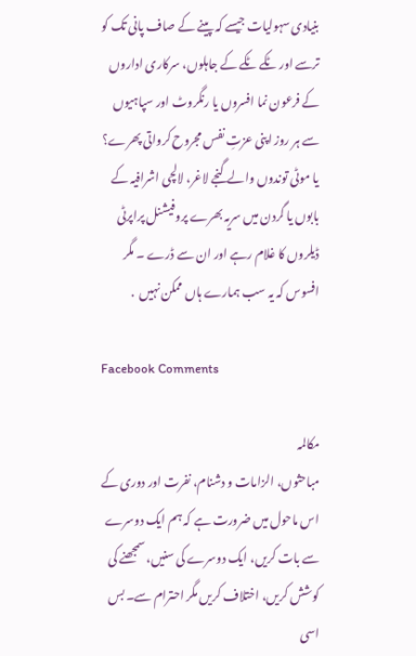بنیادی سہولیات جیسے کہ پینے کے صاف پانی تک کو ترسے اور ٹکے ٹکے کے جاہلوں، سرکاری اداروں کے فرعون نما افسروں یا رنگروٹ اور سپاہیوں سے ہر روز اپنی عزتِ نفس مجروح کرواتی پھرے؟ یا موٹی توندوں والے گنجے لاغر، لالچی اشرافیہ کے بابوں یا گردن میں سریہ بھرے پروفیشنل پراپرٹی ڈیلروں کا غلام رہے اور ان سے ڈرے ۔ مگر افسوس کہ یہ سب ہمارے ہاں ممکن نہیں  .

Facebook Comments

مکالمہ
مباحثوں، الزامات و دشنام، نفرت اور دوری کے اس ماحول میں ضرورت ہے کہ ہم ایک دوسرے سے بات کریں، ایک دوسرے کی سنیں، سمجھنے کی کوشش کریں، اختلاف کریں مگر احترام سے۔ بس اسی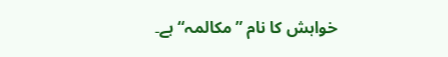خواہش کا نام ”مکالمہ“ ہے۔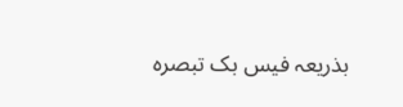بذریعہ فیس بک تبصرہ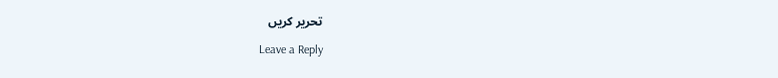تحریر کریں

Leave a Reply